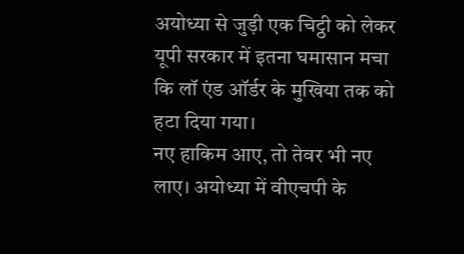अयोध्या से जुड़ी एक चिट्ठी को लेकर यूपी सरकार में इतना घमासान मचा कि लॉ एंड ऑर्डर के मुखिया तक को हटा दिया गया।
नए हाकिम आए, तो तेवर भी नए लाए। अयोध्या में वीएचपी के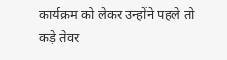कार्यक्रम को लेकर उन्होंने पहले तो कड़े तेवर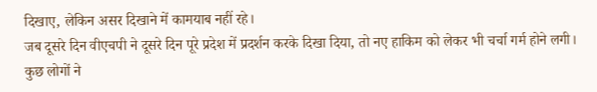दिखाए, लेकिन असर दिखाने में कामयाब नहीं रहे।
जब दूसरे दिन वीएचपी ने दूसरे दिन पूरे प्रदेश में प्रदर्शन करके दिखा दिया, तो नए हाकिम को लेकर भी चर्चा गर्म होने लगी। कुछ लोगों ने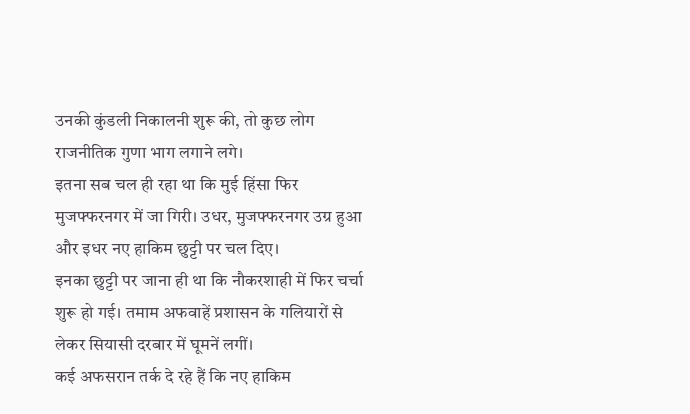उनकी कुंडली निकालनी शुरू की, तो कुछ लोग राजनीतिक गुणा भाग लगाने लगे।
इतना सब चल ही रहा था कि मुई हिंसा फिर मुजफ्फरनगर में जा गिरी। उधर, मुजफ्फरनगर उग्र हुआ और इधर नए हाकिम छुट्टी पर चल दिए।
इनका छुट्टी पर जाना ही था कि नौकरशाही में फिर चर्चा शुरू हो गई। तमाम अफवाहें प्रशासन के गलियारों से लेकर सियासी दरबार में घूमनें लगीं।
कई अफसरान तर्क दे रहे हैं कि नए हाकिम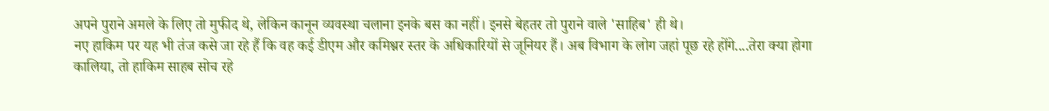अपने पुराने अमले के लिए तो मुफीद थे, लेकिन कानून व्यवस्था चलाना इनके बस का नहीं। इनसे बेहतर तो पुराने वाले 'साहिब' ही थे।
नए हाकिम पर यह भी तंज कसे जा रहे हैं कि वह कई डीएम और कमिश्नर स्तर के अधिकारियों से जूनियर हैं। अब विभाग के लोग जहां पूछ रहे होंगे....तेरा क्या होगा कालिया, तो हाकिम साहब सोच रहे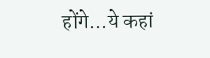होंगे...ये कहां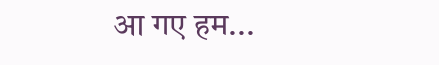आ गए हम...